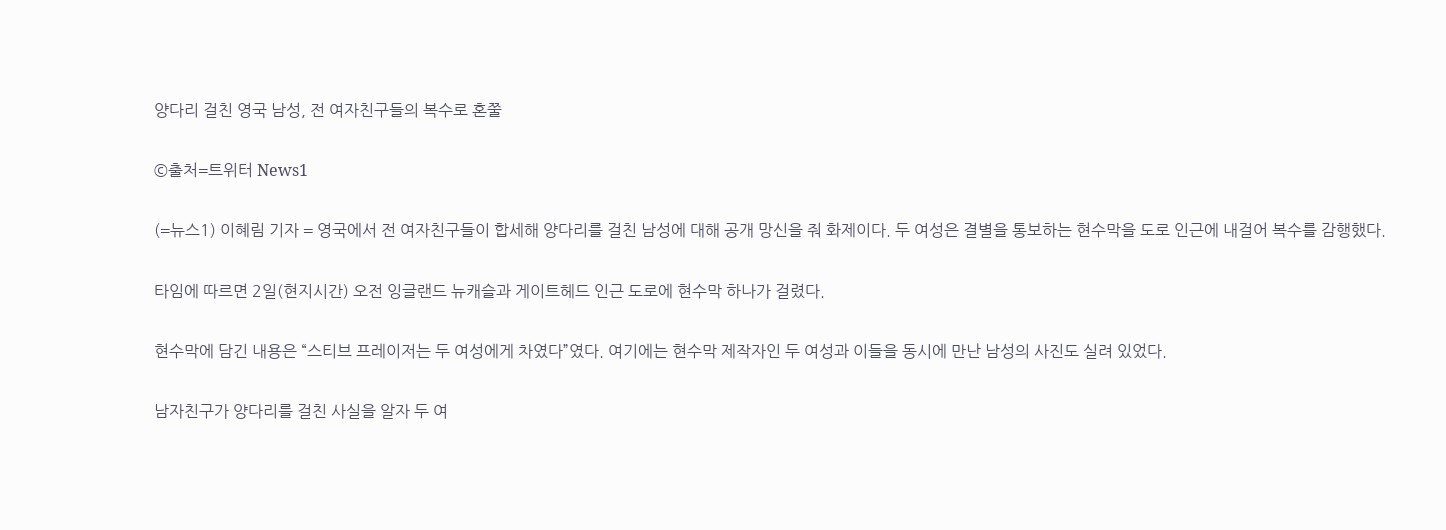양다리 걸친 영국 남성, 전 여자친구들의 복수로 혼쭐

©출처=트위터 News1

(=뉴스1) 이혜림 기자 = 영국에서 전 여자친구들이 합세해 양다리를 걸친 남성에 대해 공개 망신을 줘 화제이다. 두 여성은 결별을 통보하는 현수막을 도로 인근에 내걸어 복수를 감행했다.

타임에 따르면 2일(현지시간) 오전 잉글랜드 뉴캐슬과 게이트헤드 인근 도로에 현수막 하나가 걸렸다.

현수막에 담긴 내용은 “스티브 프레이저는 두 여성에게 차였다”였다. 여기에는 현수막 제작자인 두 여성과 이들을 동시에 만난 남성의 사진도 실려 있었다.

남자친구가 양다리를 걸친 사실을 알자 두 여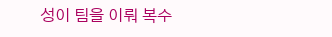성이 팀을 이뤄 복수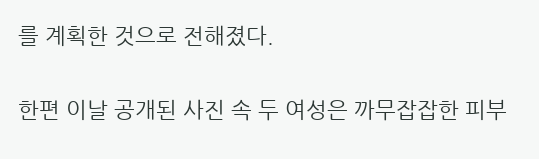를 계획한 것으로 전해졌다.

한편 이날 공개된 사진 속 두 여성은 까무잡잡한 피부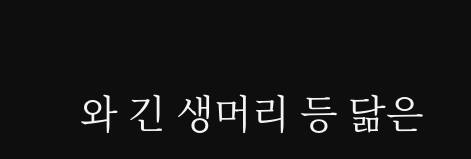와 긴 생머리 등 닮은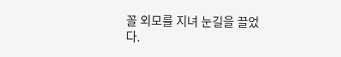꼴 외모를 지녀 눈길을 끌었다.